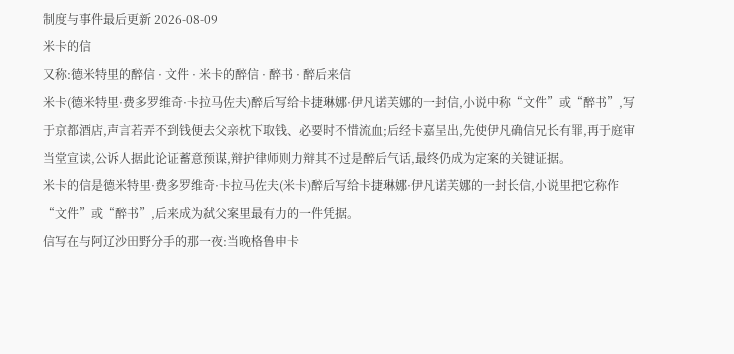制度与事件最后更新 2026-08-09
米卡的信
又称:德米特里的醉信 · 文件 · 米卡的醉信 · 醉书 · 醉后来信
米卡(德米特里·费多罗维奇·卡拉马佐夫)醉后写给卡捷琳娜·伊凡诺芙娜的一封信,小说中称“文件”或“醉书”,写于京都酒店,声言若弄不到钱便去父亲枕下取钱、必要时不惜流血;后经卡嘉呈出,先使伊凡确信兄长有罪,再于庭审当堂宣读,公诉人据此论证蓄意预谋,辩护律师则力辩其不过是醉后气话,最终仍成为定案的关键证据。
米卡的信是德米特里·费多罗维奇·卡拉马佐夫(米卡)醉后写给卡捷琳娜·伊凡诺芙娜的一封长信,小说里把它称作“文件”或“醉书”,后来成为弑父案里最有力的一件凭据。
信写在与阿辽沙田野分手的那一夜:当晚格鲁申卡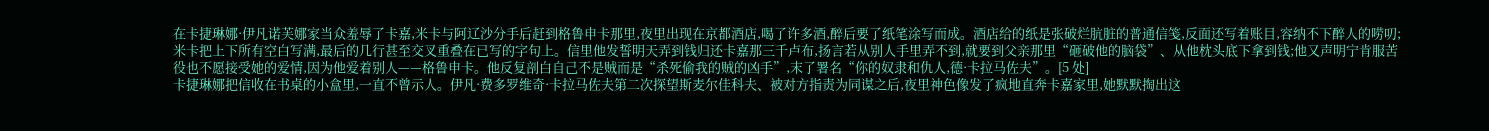在卡捷琳娜·伊凡诺芙娜家当众羞辱了卡嘉,米卡与阿辽沙分手后赶到格鲁申卡那里,夜里出现在京都酒店,喝了许多酒,醉后要了纸笔涂写而成。酒店给的纸是张破烂肮脏的普通信笺,反面还写着账目,容纳不下醉人的唠叨;米卡把上下所有空白写满,最后的几行甚至交叉重叠在已写的字句上。信里他发誓明天弄到钱归还卡嘉那三千卢布,扬言若从别人手里弄不到,就要到父亲那里“砸破他的脑袋”、从他枕头底下拿到钱;他又声明宁肯服苦役也不愿接受她的爱情,因为他爱着别人——格鲁申卡。他反复剖白自己不是贼而是“杀死偷我的贼的凶手”,末了署名“你的奴隶和仇人,德·卡拉马佐夫”。[5 处]
卡捷琳娜把信收在书桌的小盒里,一直不曾示人。伊凡·费多罗维奇·卡拉马佐夫第二次探望斯麦尔佳科夫、被对方指责为同谋之后,夜里神色像发了疯地直奔卡嘉家里,她默默掏出这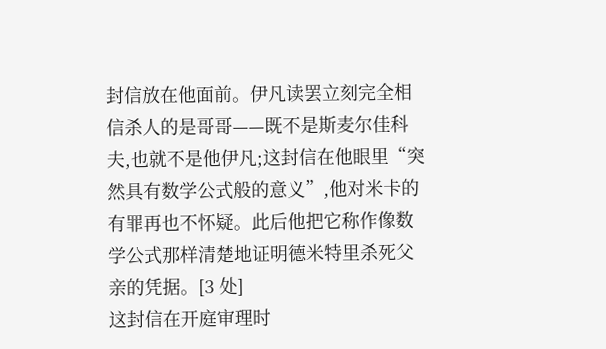封信放在他面前。伊凡读罢立刻完全相信杀人的是哥哥——既不是斯麦尔佳科夫,也就不是他伊凡;这封信在他眼里“突然具有数学公式般的意义”,他对米卡的有罪再也不怀疑。此后他把它称作像数学公式那样清楚地证明德米特里杀死父亲的凭据。[3 处]
这封信在开庭审理时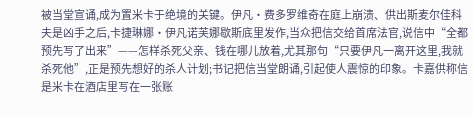被当堂宣诵,成为置米卡于绝境的关键。伊凡·费多罗维奇在庭上崩溃、供出斯麦尔佳科夫是凶手之后,卡捷琳娜·伊凡诺芙娜歇斯底里发作,当众把信交给首席法官,说信中“全都预先写了出来”——怎样杀死父亲、钱在哪儿放着,尤其那句“只要伊凡一离开这里,我就杀死他”,正是预先想好的杀人计划;书记把信当堂朗诵,引起使人震惊的印象。卡嘉供称信是米卡在酒店里写在一张账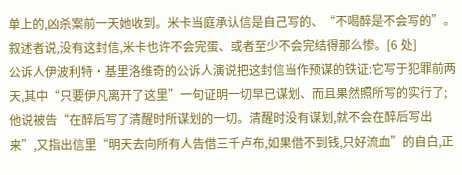单上的,凶杀案前一天她收到。米卡当庭承认信是自己写的、“不喝醉是不会写的”。叙述者说,没有这封信,米卡也许不会完蛋、或者至少不会完结得那么惨。[6 处]
公诉人伊波利特·基里洛维奇的公诉人演说把这封信当作预谋的铁证:它写于犯罪前两天,其中“只要伊凡离开了这里”一句证明一切早已谋划、而且果然照所写的实行了;他说被告“在醉后写了清醒时所谋划的一切。清醒时没有谋划,就不会在醉后写出来”,又指出信里“明天去向所有人告借三千卢布,如果借不到钱,只好流血”的自白,正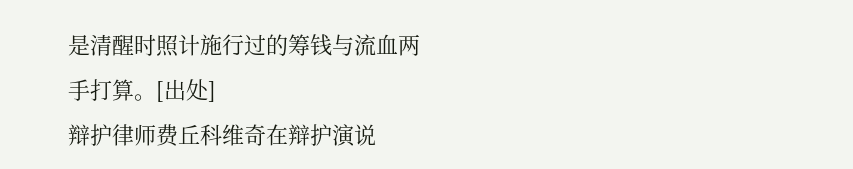是清醒时照计施行过的筹钱与流血两手打算。[出处]
辩护律师费丘科维奇在辩护演说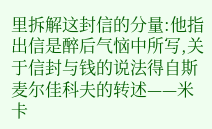里拆解这封信的分量:他指出信是醉后气恼中所写,关于信封与钱的说法得自斯麦尔佳科夫的转述——米卡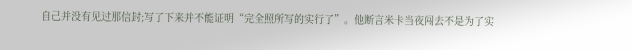自己并没有见过那信封;写了下来并不能证明“完全照所写的实行了”。他断言米卡当夜闯去不是为了实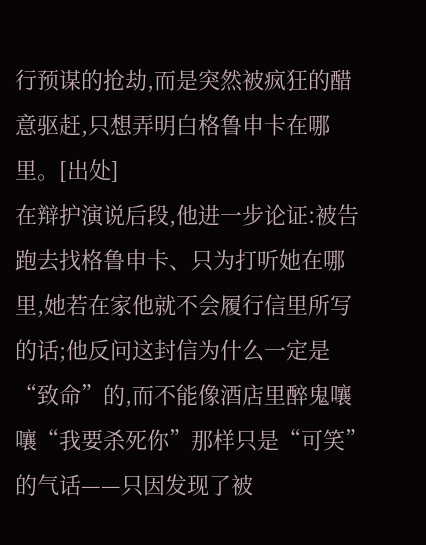行预谋的抢劫,而是突然被疯狂的醋意驱赶,只想弄明白格鲁申卡在哪里。[出处]
在辩护演说后段,他进一步论证:被告跑去找格鲁申卡、只为打听她在哪里,她若在家他就不会履行信里所写的话;他反问这封信为什么一定是“致命”的,而不能像酒店里醉鬼嚷嚷“我要杀死你”那样只是“可笑”的气话——只因发现了被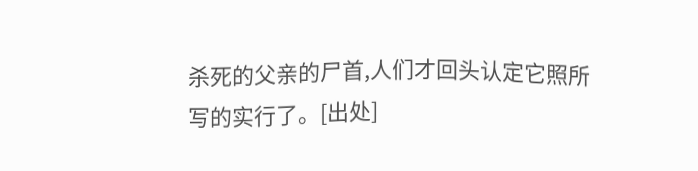杀死的父亲的尸首,人们才回头认定它照所写的实行了。[出处]